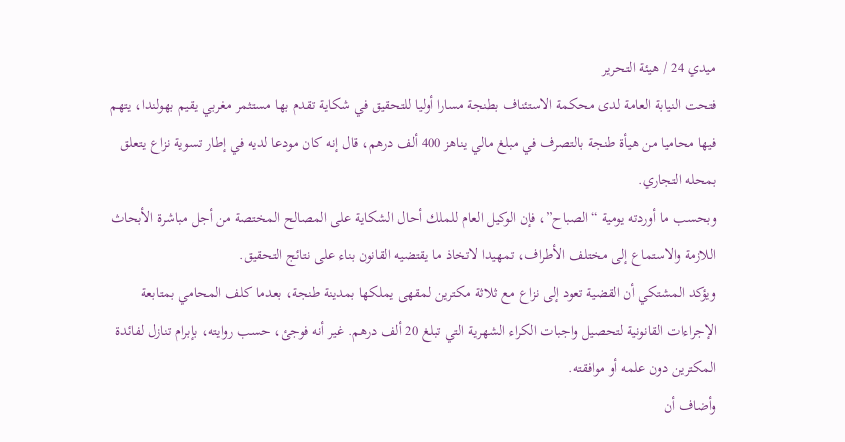ميدي 24 / هيئة التحرير
فتحت النيابة العامة لدى محكمة الاستئناف بطنجة مسارا أوليا للتحقيق في شكاية تقدم بها مستثمر مغربي يقيم بهولندا، يتهم فيها محاميا من هيأة طنجة بالتصرف في مبلغ مالي يناهز 400 ألف درهم، قال إنه كان مودعا لديه في إطار تسوية نزاع يتعلق بمحله التجاري.
وبحسب ما أوردته يومية “الصباح”، فإن الوكيل العام للملك أحال الشكاية على المصالح المختصة من أجل مباشرة الأبحاث اللازمة والاستماع إلى مختلف الأطراف، تمهيدا لاتخاذ ما يقتضيه القانون بناء على نتائج التحقيق.
ويؤكد المشتكي أن القضية تعود إلى نزاع مع ثلاثة مكترين لمقهى يملكها بمدينة طنجة، بعدما كلف المحامي بمتابعة الإجراءات القانونية لتحصيل واجبات الكراء الشهرية التي تبلغ 20 ألف درهم. غير أنه فوجئ، حسب روايته، بإبرام تنازل لفائدة المكترين دون علمه أو موافقته.
وأضاف أن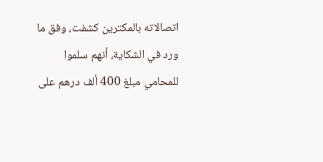اتصالاته بالمكترين كشفت، وفق ما ورد في الشكاية، أنهم سلموا للمحامي مبلغ 400 ألف درهم على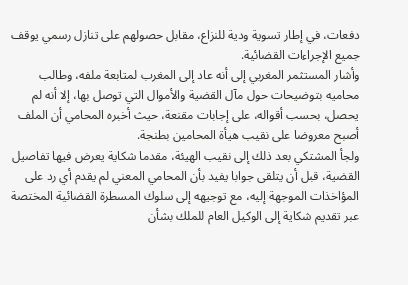دفعات، في إطار تسوية ودية للنزاع، مقابل حصولهم على تنازل رسمي يوقف جميع الإجراءات القضائية.
وأشار المستثمر المغربي إلى أنه عاد إلى المغرب لمتابعة ملفه، وطالب محاميه بتوضيحات حول مآل القضية والأموال التي توصل بها، إلا أنه لم يحصل، بحسب أقواله، على إجابات مقنعة، حيث أخبره المحامي أن الملف أصبح معروضا على نقيب هيأة المحامين بطنجة.
ولجأ المشتكي بعد ذلك إلى نقيب الهيئة، مقدما شكاية يعرض فيها تفاصيل القضية، قبل أن يتلقى جوابا يفيد بأن المحامي المعني لم يقدم أي رد على المؤاخذات الموجهة إليه، مع توجيهه إلى سلوك المسطرة القضائية المختصة عبر تقديم شكاية إلى الوكيل العام للملك بشأن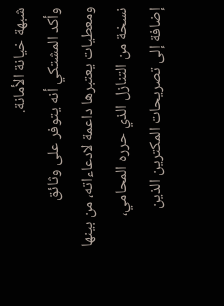شبهة خيانة الأمانة.
وأكد المشتكي أنه يتوفر على وثائق ومعطيات يعتبرها داعمة لادعاءاته، من بينها نسخة من التنازل الذي حرره المحامي، إضافة إلى تصريحات المكترين الذين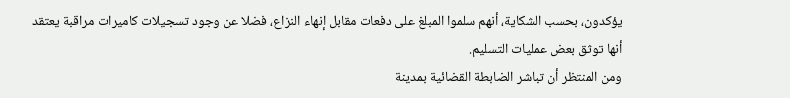يؤكدون، بحسب الشكاية، أنهم سلموا المبلغ على دفعات مقابل إنهاء النزاع، فضلا عن وجود تسجيلات كاميرات مراقبة يعتقد أنها توثق بعض عمليات التسليم.
ومن المنتظر أن تباشر الضابطة القضائية بمدينة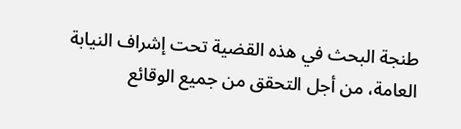طنجة البحث في هذه القضية تحت إشراف النيابة العامة، من أجل التحقق من جميع الوقائع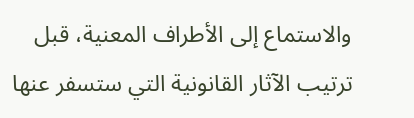والاستماع إلى الأطراف المعنية، قبل ترتيب الآثار القانونية التي ستسفر عنها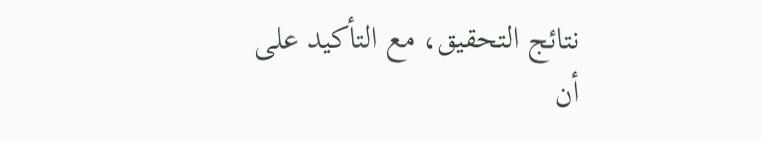نتائج التحقيق، مع التأكيد على أن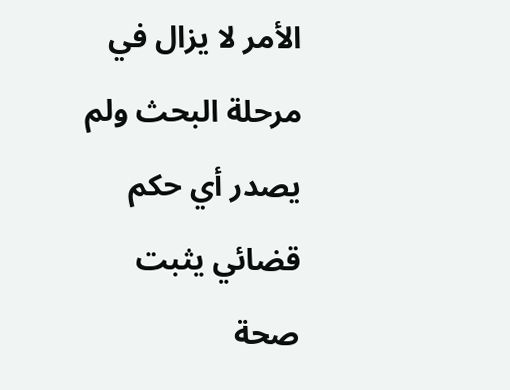الأمر لا يزال في مرحلة البحث ولم يصدر أي حكم قضائي يثبت صحة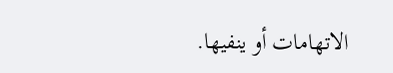الاتهامات أو ينفيها.